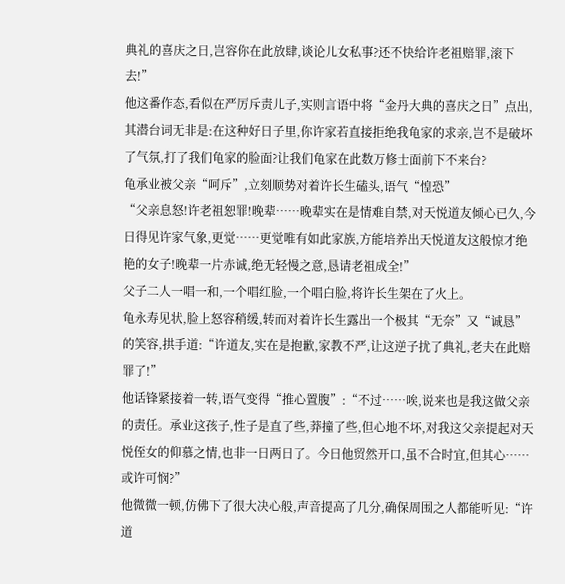典礼的喜庆之日,岂容你在此放肆,谈论儿女私事?还不快给许老祖赔罪,滚下去!”
他这番作态,看似在严厉斥责儿子,实则言语中将“金丹大典的喜庆之日”点出,其潜台词无非是:在这种好日子里,你许家若直接拒绝我龟家的求亲,岂不是破坏了气氛,打了我们龟家的脸面?让我们龟家在此数万修士面前下不来台?
龟承业被父亲“呵斥”,立刻顺势对着许长生磕头,语气“惶恐”
“父亲息怒!许老祖恕罪!晚辈……晚辈实在是情难自禁,对天悦道友倾心已久,今日得见许家气象,更觉……更觉唯有如此家族,方能培养出天悦道友这般惊才绝艳的女子!晚辈一片赤诚,绝无轻慢之意,恳请老祖成全!”
父子二人一唱一和,一个唱红脸,一个唱白脸,将许长生架在了火上。
龟永寿见状,脸上怒容稍缓,转而对着许长生露出一个极其“无奈”又“诚恳”的笑容,拱手道:“许道友,实在是抱歉,家教不严,让这逆子扰了典礼,老夫在此赔罪了!”
他话锋紧接着一转,语气变得“推心置腹”:“不过……唉,说来也是我这做父亲的责任。承业这孩子,性子是直了些,莽撞了些,但心地不坏,对我这父亲提起对天悦侄女的仰慕之情,也非一日两日了。今日他贸然开口,虽不合时宜,但其心……或许可悯?”
他微微一顿,仿佛下了很大决心般,声音提高了几分,确保周围之人都能听见:“许道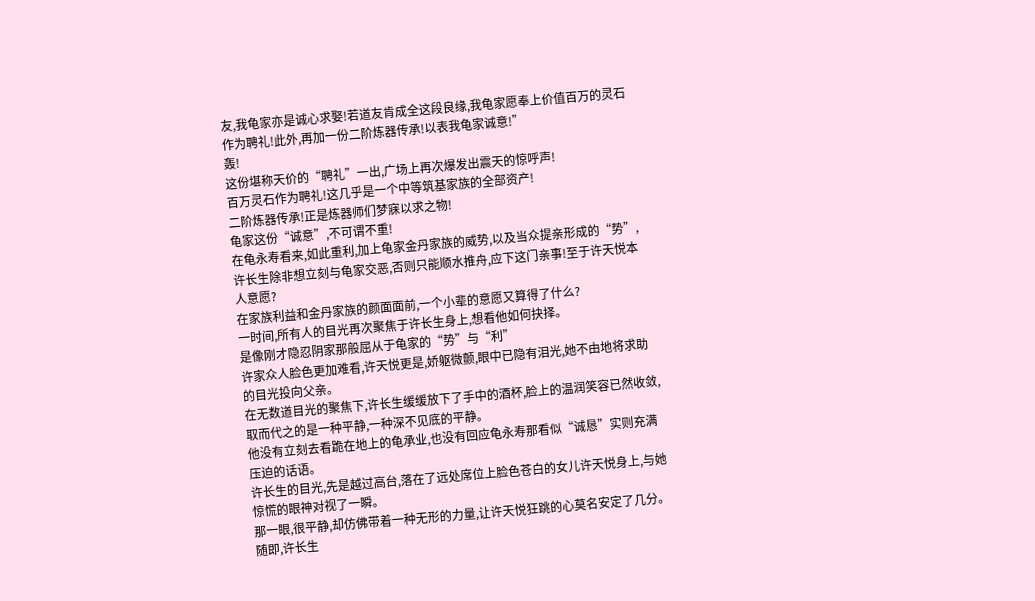友,我龟家亦是诚心求娶!若道友肯成全这段良缘,我龟家愿奉上价值百万的灵石作为聘礼!此外,再加一份二阶炼器传承!以表我龟家诚意!”
轰!
这份堪称天价的“聘礼”一出,广场上再次爆发出震天的惊呼声!
百万灵石作为聘礼!这几乎是一个中等筑基家族的全部资产!
二阶炼器传承!正是炼器师们梦寐以求之物!
龟家这份“诚意”,不可谓不重!
在龟永寿看来,如此重利,加上龟家金丹家族的威势,以及当众提亲形成的“势”,许长生除非想立刻与龟家交恶,否则只能顺水推舟,应下这门亲事!至于许天悦本人意愿?
在家族利益和金丹家族的颜面面前,一个小辈的意愿又算得了什么?
一时间,所有人的目光再次聚焦于许长生身上,想看他如何抉择。
是像刚才隐忍阴家那般屈从于龟家的“势”与“利”
许家众人脸色更加难看,许天悦更是,娇躯微颤,眼中已隐有泪光,她不由地将求助的目光投向父亲。
在无数道目光的聚焦下,许长生缓缓放下了手中的酒杯,脸上的温润笑容已然收敛,取而代之的是一种平静,一种深不见底的平静。
他没有立刻去看跪在地上的龟承业,也没有回应龟永寿那看似“诚恳”实则充满压迫的话语。
许长生的目光,先是越过高台,落在了远处席位上脸色苍白的女儿许天悦身上,与她惊慌的眼神对视了一瞬。
那一眼,很平静,却仿佛带着一种无形的力量,让许天悦狂跳的心莫名安定了几分。
随即,许长生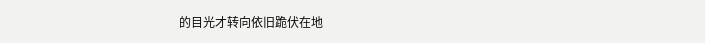的目光才转向依旧跪伏在地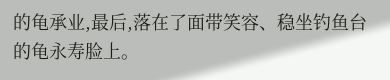的龟承业,最后,落在了面带笑容、稳坐钓鱼台的龟永寿脸上。